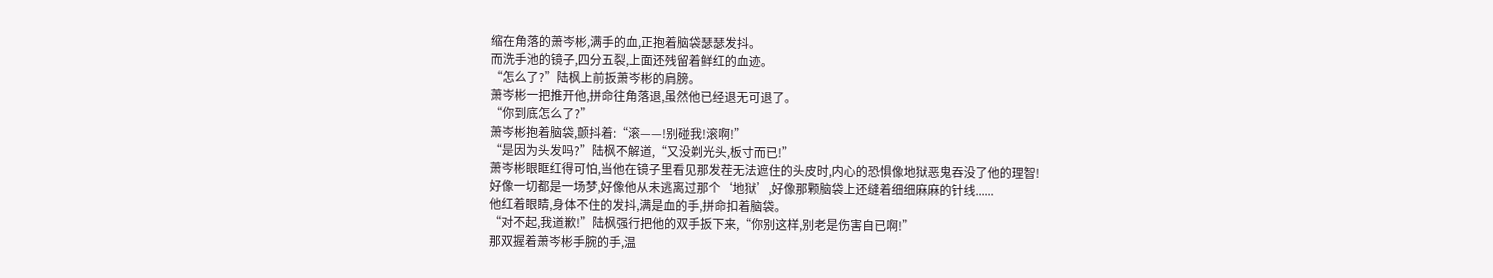缩在角落的萧岑彬,满手的血,正抱着脑袋瑟瑟发抖。
而洗手池的镜子,四分五裂,上面还残留着鲜红的血迹。
“怎么了?”陆枫上前扳萧岑彬的肩膀。
萧岑彬一把推开他,拼命往角落退,虽然他已经退无可退了。
“你到底怎么了?”
萧岑彬抱着脑袋,颤抖着:“滚——!别碰我!滚啊!”
“是因为头发吗?”陆枫不解道,“又没剃光头,板寸而已!”
萧岑彬眼眶红得可怕,当他在镜子里看见那发茬无法遮住的头皮时,内心的恐惧像地狱恶鬼吞没了他的理智!
好像一切都是一场梦,好像他从未逃离过那个‘地狱’,好像那颗脑袋上还缝着细细麻麻的针线......
他红着眼睛,身体不住的发抖,满是血的手,拼命扣着脑袋。
“对不起,我道歉!”陆枫强行把他的双手扳下来,“你别这样,别老是伤害自已啊!”
那双握着萧岑彬手腕的手,温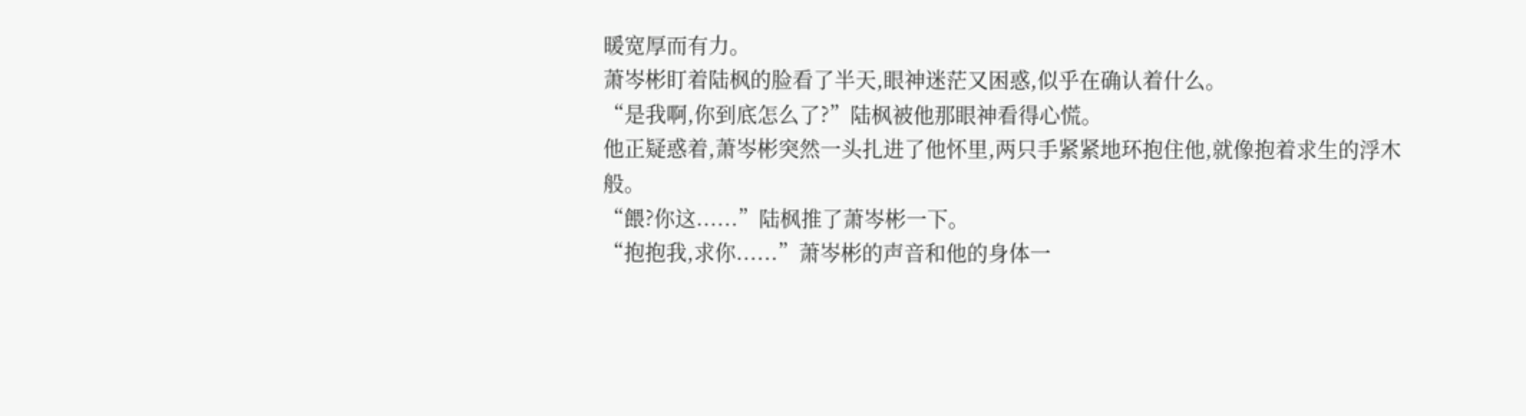暖宽厚而有力。
萧岑彬盯着陆枫的脸看了半天,眼神迷茫又困惑,似乎在确认着什么。
“是我啊,你到底怎么了?”陆枫被他那眼神看得心慌。
他正疑惑着,萧岑彬突然一头扎进了他怀里,两只手紧紧地环抱住他,就像抱着求生的浮木般。
“餵?你这......”陆枫推了萧岑彬一下。
“抱抱我,求你......”萧岑彬的声音和他的身体一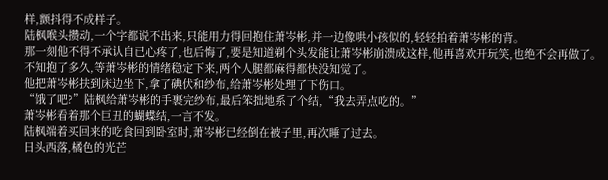样,颤抖得不成样子。
陆枫喉头攒动,一个字都说不出来,只能用力得回抱住萧岑彬,并一边像哄小孩似的,轻轻拍着萧岑彬的背。
那一刻他不得不承认自已心疼了,也后悔了,要是知道剃个头发能让萧岑彬崩溃成这样,他再喜欢开玩笑,也绝不会再做了。
不知抱了多久,等萧岑彬的情绪稳定下来,两个人腿都麻得都快没知觉了。
他把萧岑彬扶到床边坐下,拿了碘伏和纱布,给萧岑彬处理了下伤口。
“饿了吧?”陆枫给萧岑彬的手裹完纱布,最后笨拙地系了个结,“我去弄点吃的。”
萧岑彬看着那个巨丑的蝴蝶结,一言不发。
陆枫端着买回来的吃食回到卧室时,萧岑彬已经倒在被子里,再次睡了过去。
日头西落,橘色的光芒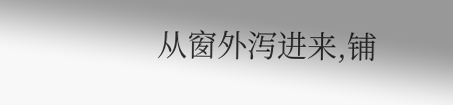从窗外泻进来,铺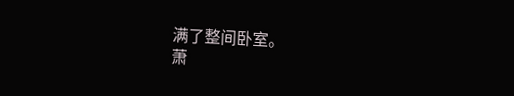满了整间卧室。
萧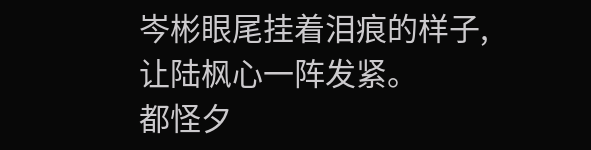岑彬眼尾挂着泪痕的样子,让陆枫心一阵发紧。
都怪夕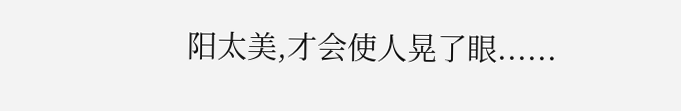阳太美,才会使人晃了眼......